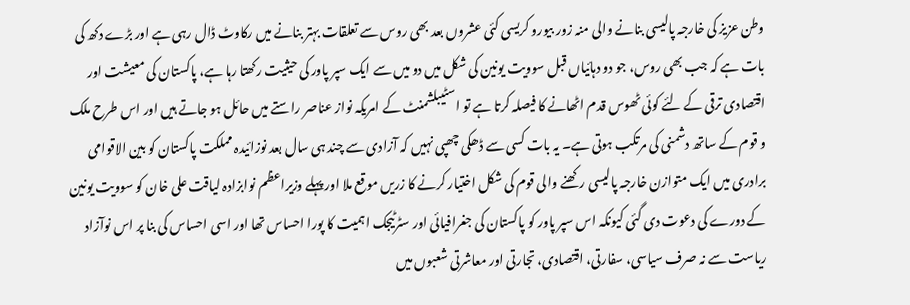وطن عزیز کی خارجہ پالیسی بنانے والی منہ زور بیورو کریسی کئی عشروں بعد بھی روس سے تعلقات بہتر بنانے میں رکاوٹ ڈال رہی ہے اور بڑے دکھ کی بات ہے کہ جب بھی روس، جو دو دہائیاں قبل سوویت یونین کی شکل میں دو میں سے ایک سپر پاور کی حیثیت رکھتا رہا ہے، پاکستان کی معیشت اور اقتصادی ترقی کے لئے کوئی ٹھوس قدم اٹھانے کا فیصلہ کرتا ہے تو اسٹیبلشمنٹ کے امریکہ نواز عناصر راستے میں حائل ہو جاتے ہیں اور اس طرح ملک و قوم کے ساتھ دشمنی کی مرتکب ہوتی ہے۔ یہ بات کسی سے ڈھکی چھپی نہیں کہ آزادی سے چند ہی سال بعد نوزائیدہ مملکت پاکستان کو بین الاقوامی برادری میں ایک متوازن خارجہ پالیسی رکھنے والی قوم کی شکل اختیار کرنے کا زریں موقع ملا اور پہلے وزیراعظم نوابزادہ لیاقت علی خان کو سوویت یونین کے دورے کی دعوت دی گئی کیونکہ اس سپر پاور کو پاکستان کی جغرافیائی اور سٹرٹیجک اہمیت کا پورا احساس تھا اور اسی احساس کی بنا پر اس نوآزاد ریاست سے نہ صرف سیاسی، سفارتی، اقتصادی، تجارتی اور معاشرتی شعبوں میں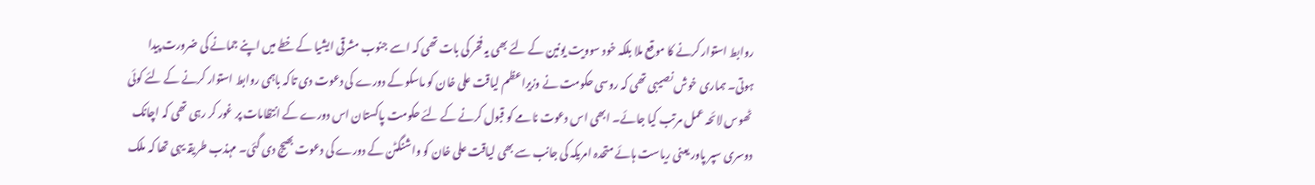روابط استوار کرنے کا موقع ملا بلکہ خود سوویت یونین کے لئے بھی یہ فخر کی بات تھی کہ اسے جنوب مشرقی ایشیا کے خطے میں اپنے جمانے کی ضرورت پیدا ہوتی۔ ہماری خوش نصیبی تھی کہ روسی حکومت نے وزیراعظم لیاقت علی خان کو ماسکو کے دورے کی دعوت دی تاکہ باہمی روابط استوار کرنے کے لئے کوئی ٹھوس لائحہ عمل مرتب کیا جائے۔ ابھی اس دعوت نامے کو قبول کرنے کے لئے حکومت پاکستان اس دورے کے انتظامات پر غور کر رہی تھی کہ اچانک دوسری سپر پاور یعنی ریاست ہائے متحدہ امریکہ کی جانب سے بھی لیاقت علی خان کو واشنگٹن کے دورے کی دعوت بھیج دی گئی۔ مہذب طریقہ یہی تھا کہ ملک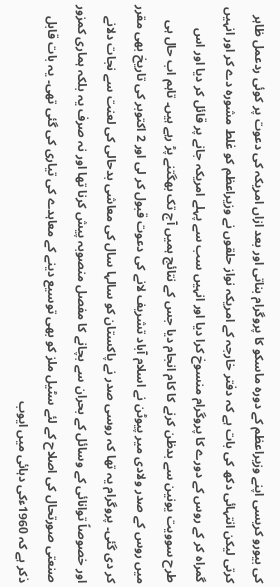کی بیورو کریسی اپنے وزیراعظم کے دورہ ماسکو کا پروگرام بناتی اور بعد ازاں امریکہ کی دعوت پر کوئی ردعمل ظاہر کرتی لیکن انتہائی دکھ کی بات ہے کہ دفتر خارجہ کے امریکہ نواز حلقوں نے وزیراعظم کو غلط مشورہ دے کر اور انہیں گمراہ کر کے روس کے دورے کا پروگرام منسوخ کرا دیا اور انہیں سب سے پہلے امریکہ جانے پر قائل کر دیا اور اس طرح سوویت یونین سے بدظن کرنے کا کام انجام دیا جس کے نتائج ہمیں آج تک بھگتنے پڑ رہے ہیں۔ تاہم اب حال ہی میں روس کے صدر ولادی میر پیوٹن نے اسلام آباد تشریف لانے کی دعوت قبول کر لی اور 2 اکتوبر کی تاریخ بھی مقرر کر دی گئی۔ پروگرام یہ تھا کہ روسی صدر نے پاکستان کو سالہا سال کی معاشی بدحالی کی لعنت سے نجات دلانے اور خصوصاً توانائی کے وسائل کے بحران سے بچانے کا مفصل منصوبہ پیش کرنا تھا اور نہ صرف یہ بلکہ ہماری کمزور صنعتی صورتحال کی اصلاح کے لئے سٹیل ملز کو بھی توسیع دینے کے معاہدے کی تیاری کی گئی تھی۔ یہ بات قابل ذکر ہے کہ 1960ءکی دہائی میں ایوب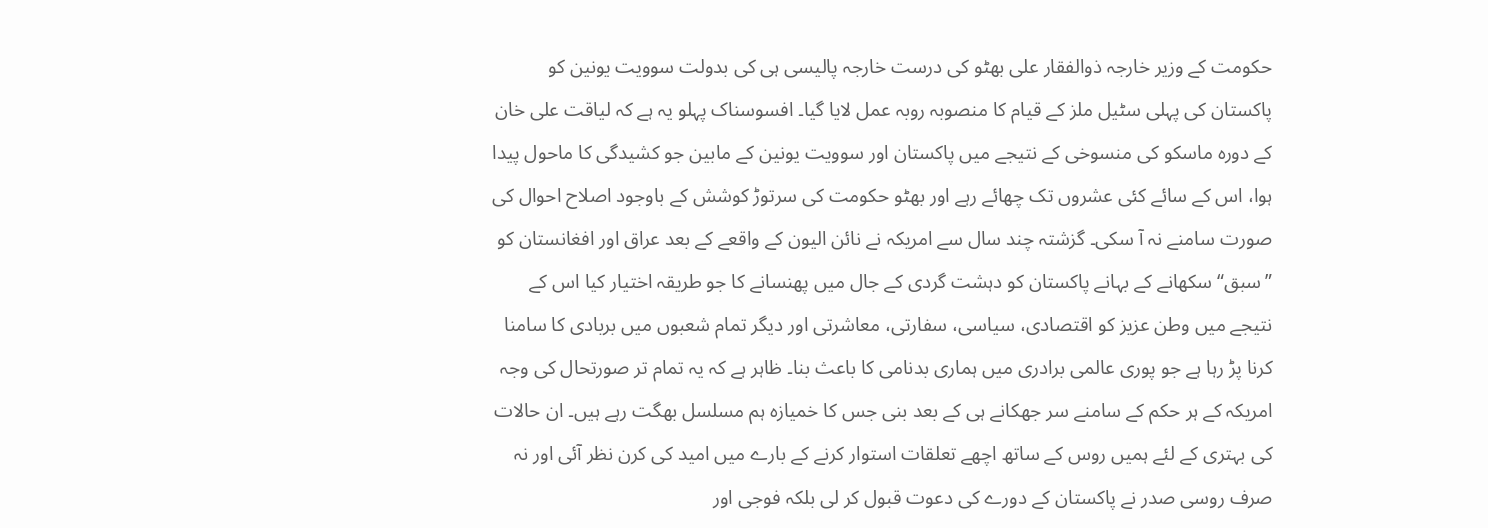حکومت کے وزیر خارجہ ذوالفقار علی بھٹو کی درست خارجہ پالیسی ہی کی بدولت سوویت یونین کو پاکستان کی پہلی سٹیل ملز کے قیام کا منصوبہ روبہ عمل لایا گیا۔ افسوسناک پہلو یہ ہے کہ لیاقت علی خان کے دورہ ماسکو کی منسوخی کے نتیجے میں پاکستان اور سوویت یونین کے مابین جو کشیدگی کا ماحول پیدا ہوا، اس کے سائے کئی عشروں تک چھائے رہے اور بھٹو حکومت کی سرتوڑ کوشش کے باوجود اصلاح احوال کی صورت سامنے نہ آ سکی۔ گزشتہ چند سال سے امریکہ نے نائن الیون کے واقعے کے بعد عراق اور افغانستان کو ”سبق“ سکھانے کے بہانے پاکستان کو دہشت گردی کے جال میں پھنسانے کا جو طریقہ اختیار کیا اس کے نتیجے میں وطن عزیز کو اقتصادی، سیاسی، سفارتی، معاشرتی اور دیگر تمام شعبوں میں بربادی کا سامنا کرنا پڑ رہا ہے جو پوری عالمی برادری میں ہماری بدنامی کا باعث بنا۔ ظاہر ہے کہ یہ تمام تر صورتحال کی وجہ امریکہ کے ہر حکم کے سامنے سر جھکانے ہی کے بعد بنی جس کا خمیازہ ہم مسلسل بھگت رہے ہیں۔ ان حالات کی بہتری کے لئے ہمیں روس کے ساتھ اچھے تعلقات استوار کرنے کے بارے میں امید کی کرن نظر آئی اور نہ صرف روسی صدر نے پاکستان کے دورے کی دعوت قبول کر لی بلکہ فوجی اور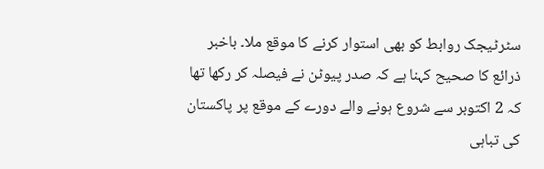سٹرٹیجک روابط کو بھی استوار کرنے کا موقع ملا۔ باخبر ذرائع کا صحیح کہنا ہے کہ صدر پیوٹن نے فیصلہ کر رکھا تھا کہ 2 اکتوبر سے شروع ہونے والے دورے کے موقع پر پاکستان کی تباہی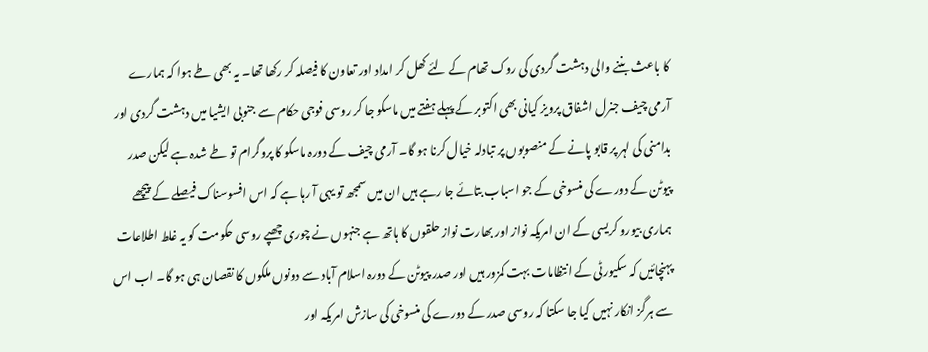کا باعث بننے والی دہشت گردی کی روک تھام کے لئے کھل کر امداد اور تعاون کا فیصلہ کر رکھا تھا۔ یہ بھی طے ہوا کہ ہمارے آرمی چیف جنرل اشفاق پرویز کیانی بھی اکتوبر کے پہلے ہفتے میں ماسکو جا کر روسی فوجی حکام سے جنوبی ایشیا میں دہشت گردی اور بدامنی کی لہر پر قابو پانے کے منصوبوں پر تبادلہ خیال کرنا ہو گا۔ آرمی چیف کے دورہ ماسکو کا پروگرام تو طے شدہ ہے لیکن صدر پیوٹن کے دورے کی منسوخی کے جو اسباب بتائے جا رہے ہیں ان میں سمجھ تو یہی آ رہا ہے کہ اس افسوسناک فیصلے کے پیچھے ہماری بیورو کریسی کے ان امریکہ نواز اور بھارت نواز حلقوں کا ہاتھ ہے جنہوں نے چوری چھپے روسی حکومت کو یہ غلط اطلاعات پہنچائیں کہ سکیورٹی کے انتظامات بہت کمزور ہیں اور صدر پیوٹن کے دورہ اسلام آباد سے دونوں ملکوں کا نقصان ہی ہو گا۔ اب اس سے ہرگز انکار نہیں کیا جا سکتا کہ روسی صدر کے دورے کی منسوخی کی سازش امریکہ اور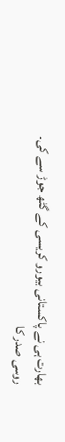بھارت ہی نے پاکستانی بیورو کریسی کے گٹھ جوڑ سے کی۔
روسی صدر کا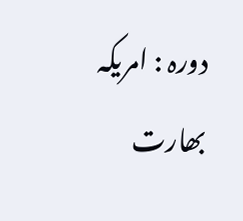دورہ : امریکہ بھارت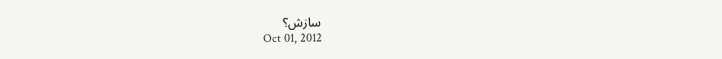سازش؟
Oct 01, 2012